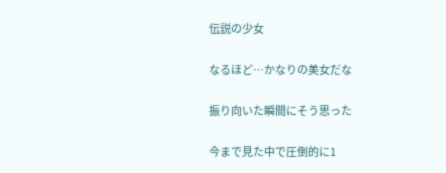伝説の少女

なるほど…かなりの美女だな

振り向いた瞬間にそう思った

今まで見た中で圧倒的に1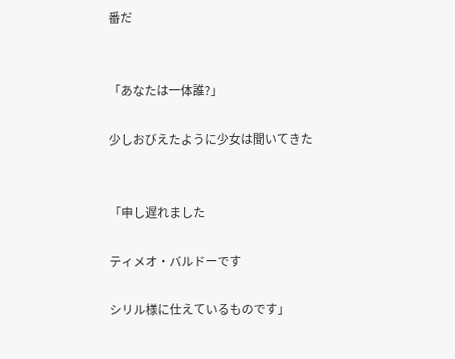番だ


「あなたは一体誰?」

少しおびえたように少女は聞いてきた


「申し遅れました

ティメオ・バルドーです

シリル様に仕えているものです」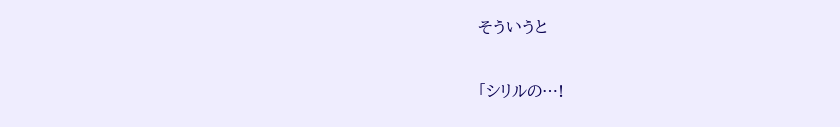そういうと

「シリルの…!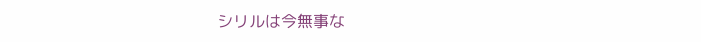シリルは今無事な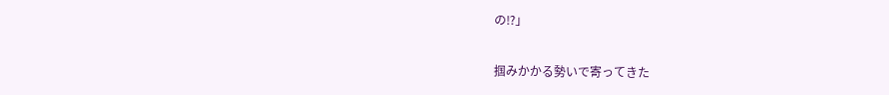の⁉」

掴みかかる勢いで寄ってきた